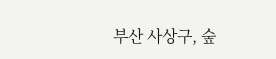부산 사상구, 숲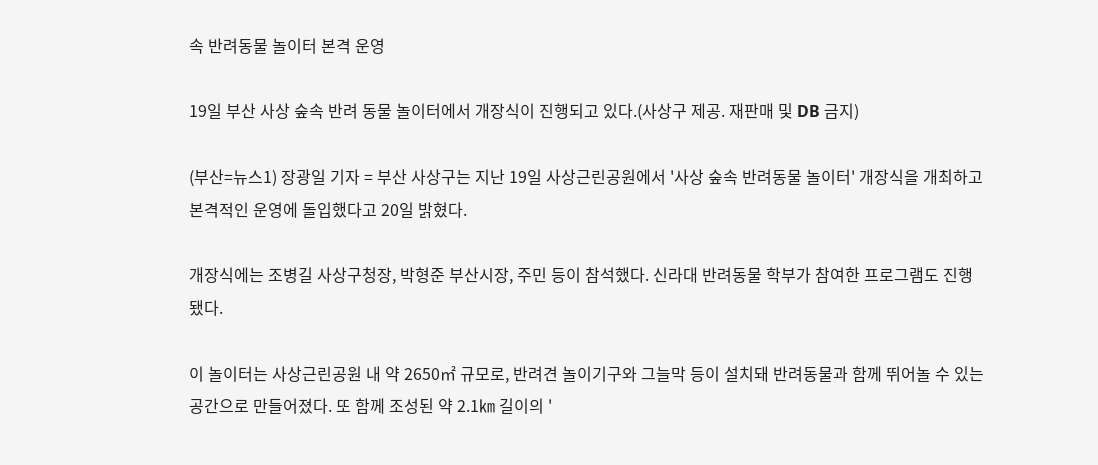속 반려동물 놀이터 본격 운영

19일 부산 사상 숲속 반려 동물 놀이터에서 개장식이 진행되고 있다.(사상구 제공. 재판매 및 DB 금지)

(부산=뉴스1) 장광일 기자 = 부산 사상구는 지난 19일 사상근린공원에서 '사상 숲속 반려동물 놀이터' 개장식을 개최하고 본격적인 운영에 돌입했다고 20일 밝혔다.

개장식에는 조병길 사상구청장, 박형준 부산시장, 주민 등이 참석했다. 신라대 반려동물 학부가 참여한 프로그램도 진행됐다.

이 놀이터는 사상근린공원 내 약 2650㎡ 규모로, 반려견 놀이기구와 그늘막 등이 설치돼 반려동물과 함께 뛰어놀 수 있는 공간으로 만들어졌다. 또 함께 조성된 약 2.1㎞ 길이의 '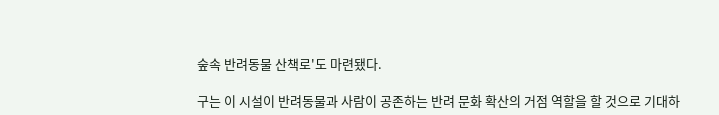숲속 반려동물 산책로'도 마련됐다.

구는 이 시설이 반려동물과 사람이 공존하는 반려 문화 확산의 거점 역할을 할 것으로 기대하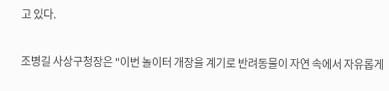고 있다.

조병길 사상구청장은 "이번 놀이터 개장을 계기로 반려동물이 자연 속에서 자유롭게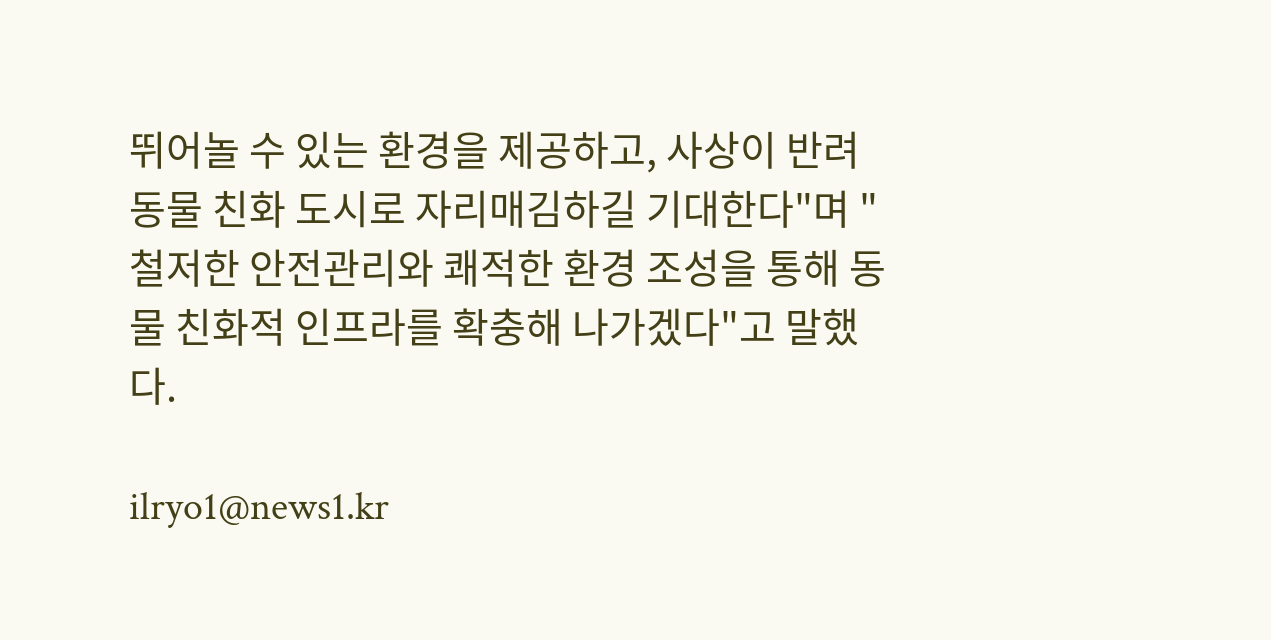뛰어놀 수 있는 환경을 제공하고, 사상이 반려동물 친화 도시로 자리매김하길 기대한다"며 "철저한 안전관리와 쾌적한 환경 조성을 통해 동물 친화적 인프라를 확충해 나가겠다"고 말했다.

ilryo1@news1.kr